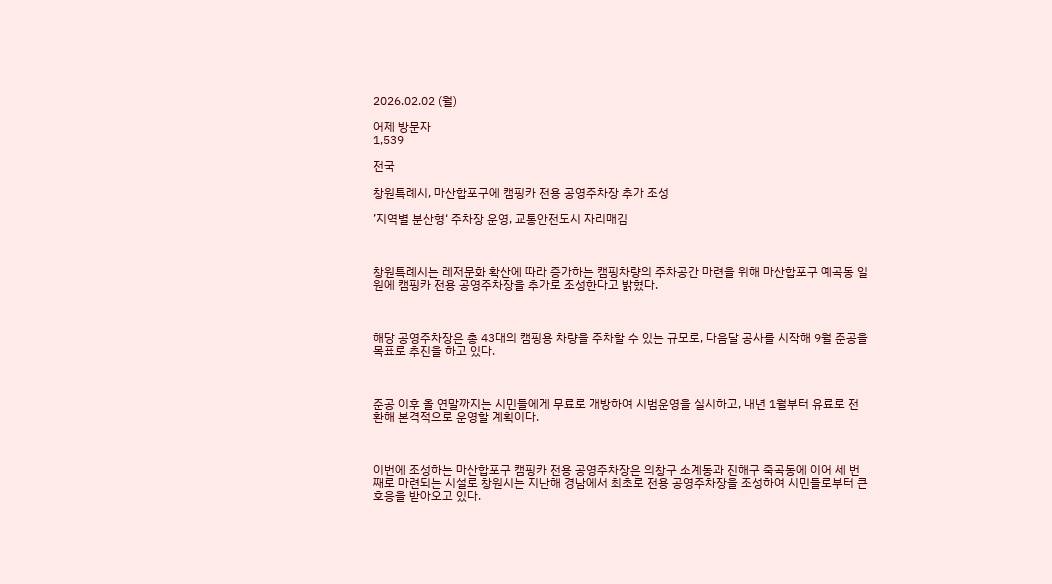2026.02.02 (월)

어제 방문자
1,539

전국

창원특례시, 마산합포구에 캠핑카 전용 공영주차장 추가 조성

’지역별 분산형‘ 주차장 운영, 교통안전도시 자리매김



창원특례시는 레저문화 확산에 따라 증가하는 캠핑차량의 주차공간 마련을 위해 마산합포구 예곡동 일원에 캠핑카 전용 공영주차장을 추가로 조성한다고 밝혔다.



해당 공영주차장은 총 43대의 캠핑용 차량을 주차할 수 있는 규모로, 다음달 공사를 시작해 9월 준공을 목표로 추진을 하고 있다.



준공 이후 올 연말까지는 시민들에게 무료로 개방하여 시범운영을 실시하고, 내년 1월부터 유료로 전환해 본격적으로 운영할 계획이다.



이번에 조성하는 마산합포구 캠핑카 전용 공영주차장은 의창구 소계동과 진해구 죽곡동에 이어 세 번째로 마련되는 시설로 창원시는 지난해 경남에서 최초로 전용 공영주차장을 조성하여 시민들로부터 큰 호응을 받아오고 있다.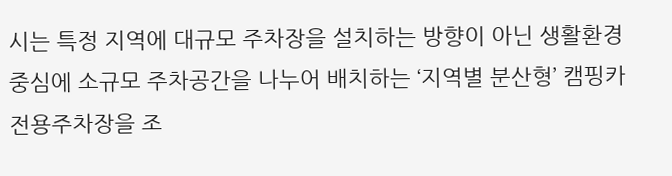시는 특정 지역에 대규모 주차장을 설치하는 방향이 아닌 생활환경 중심에 소규모 주차공간을 나누어 배치하는 ‘지역별 분산형’ 캠핑카 전용주차장을 조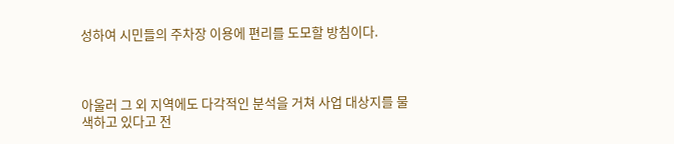성하여 시민들의 주차장 이용에 편리를 도모할 방침이다.



아울러 그 외 지역에도 다각적인 분석을 거쳐 사업 대상지를 물색하고 있다고 전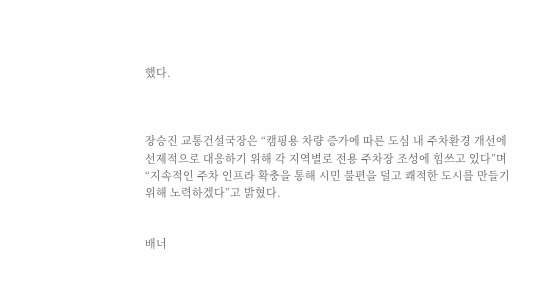했다.



장승진 교통건설국장은 “캠핑용 차량 증가에 따른 도심 내 주차환경 개선에 선제적으로 대응하기 위해 각 지역별로 전용 주차장 조성에 힘쓰고 있다”며 “지속적인 주차 인프라 확충을 통해 시민 불편을 덜고 쾌적한 도시를 만들기 위해 노력하겠다”고 밝혔다.


배너